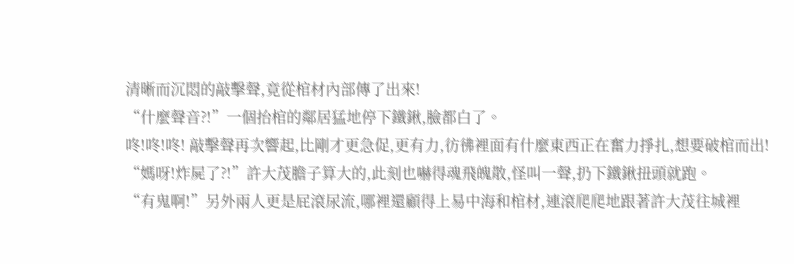清晰而沉悶的敲擊聲,竟從棺材內部傳了出來!
“什麼聲音?!”一個抬棺的鄰居猛地停下鐵鍬,臉都白了。
咚!咚!咚! 敲擊聲再次響起,比剛才更急促,更有力,彷彿裡面有什麼東西正在奮力掙扎,想要破棺而出!
“媽呀!炸屍了?!”許大茂膽子算大的,此刻也嚇得魂飛魄散,怪叫一聲,扔下鐵鍬扭頭就跑。
“有鬼啊!”另外兩人更是屁滾尿流,哪裡還顧得上易中海和棺材,連滾爬爬地跟著許大茂往城裡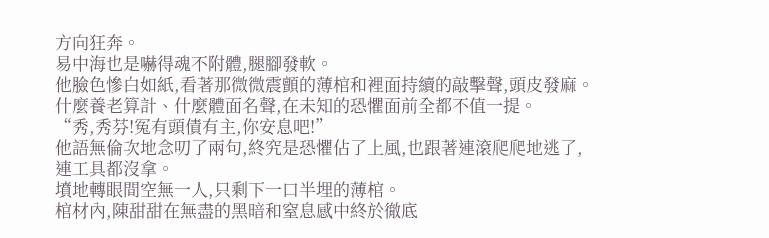方向狂奔。
易中海也是嚇得魂不附體,腿腳發軟。
他臉色慘白如紙,看著那微微震顫的薄棺和裡面持續的敲擊聲,頭皮發麻。
什麼養老算計、什麼體面名聲,在未知的恐懼面前全都不值一提。
“秀,秀芬!冤有頭債有主,你安息吧!”
他語無倫次地念叨了兩句,終究是恐懼佔了上風,也跟著連滾爬爬地逃了,連工具都沒拿。
墳地轉眼間空無一人,只剩下一口半埋的薄棺。
棺材內,陳甜甜在無盡的黑暗和窒息感中終於徹底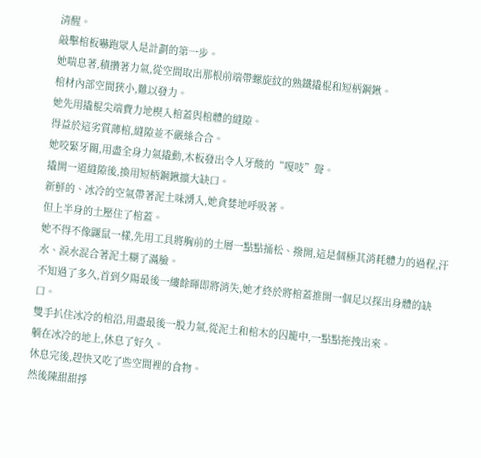清醒。
敲擊棺板嚇跑眾人是計劃的第一步。
她喘息著,積攢著力氣,從空間取出那根前端帶螺旋紋的熟鐵撬棍和短柄鋼鍬。
棺材內部空間狹小,難以發力。
她先用撬棍尖端費力地楔入棺蓋與棺體的縫隙。
得益於這劣質薄棺,縫隙並不嚴絲合合。
她咬緊牙關,用盡全身力氣撬動,木板發出令人牙酸的“嘎吱”聲。
撬開一道縫隙後,換用短柄鋼鍬擴大缺口。
新鮮的、冰冷的空氣帶著泥土味湧入,她貪婪地呼吸著。
但上半身的土壓住了棺蓋。
她不得不像鼴鼠一樣,先用工具將胸前的土層一點點捅松、撥開,這是個極其消耗體力的過程,汗水、淚水混合著泥土糊了滿臉。
不知過了多久,首到夕陽最後一縷餘暉即將消失,她才終於將棺蓋推開一個足以探出身體的缺口。
雙手扒住冰冷的棺沿,用盡最後一股力氣,從泥土和棺木的囚籠中,一點點拖拽出來。
躺在冰冷的地上,休息了好久。
休息完後,趕快又吃了些空間裡的食物。
然後陳甜甜掙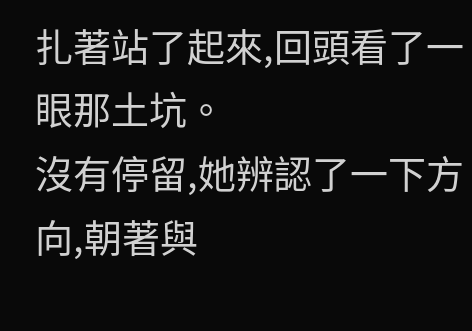扎著站了起來,回頭看了一眼那土坑。
沒有停留,她辨認了一下方向,朝著與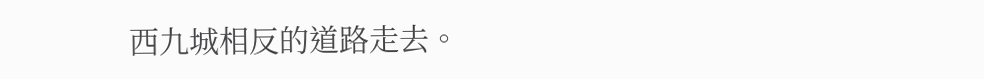西九城相反的道路走去。